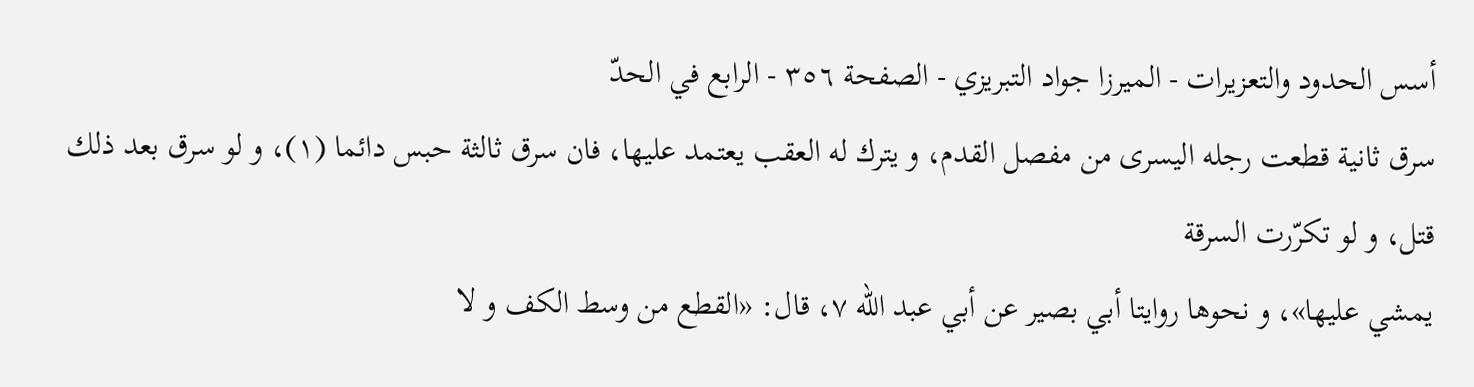أسس الحدود والتعزيرات - الميرزا جواد التبريزي - الصفحة ٣٥٦ - الرابع في الحدّ
سرق ثانية قطعت رجله اليسرى من مفصل القدم، و يترك له العقب يعتمد عليها، فان سرق ثالثة حبس دائما (١)، و لو سرق بعد ذلك قتل، و لو تكرّرت السرقة
يمشي عليها»، و نحوها روايتا أبي بصير عن أبي عبد اللّه ٧، قال: «القطع من وسط الكف و لا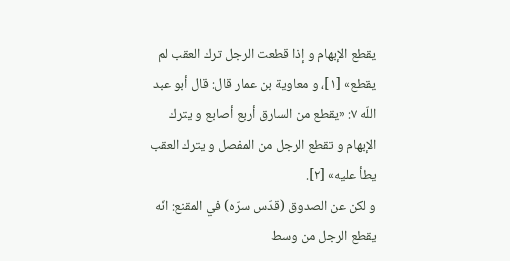يقطع الإبهام و إذا قطعت الرجل ترك العقب لم يقطع» [١]، و معاوية بن عمار قال: قال أبو عبد اللّه ٧: «يقطع من السارق أربع أصابع و يترك الإبهام و تقطع الرجل من المفصل و يترك العقب يطأ عليه» [٢].
و لكن عن الصدوق (قدّس سرّه) في المقنع: انّه يقطع الرجل من وسط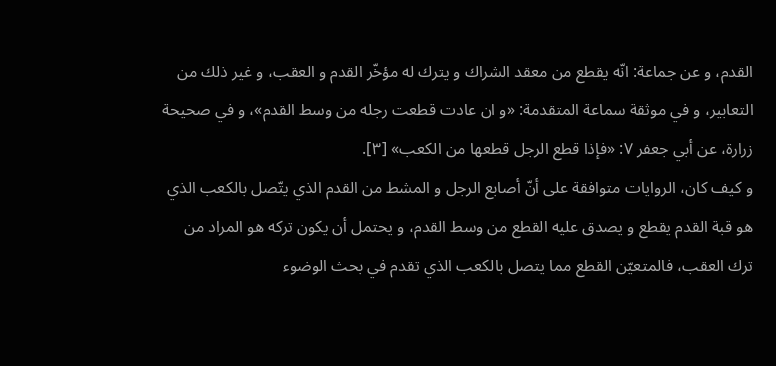القدم، و عن جماعة: انّه يقطع من معقد الشراك و يترك له مؤخّر القدم و العقب، و غير ذلك من التعابير، و في موثقة سماعة المتقدمة: «و ان عادت قطعت رجله من وسط القدم»، و في صحيحة زرارة، عن أبي جعفر ٧: «فإذا قطع الرجل قطعها من الكعب» [٣].
و كيف كان، الروايات متوافقة على أنّ أصابع الرجل و المشط من القدم الذي يتّصل بالكعب الذي هو قبة القدم يقطع و يصدق عليه القطع من وسط القدم، و يحتمل أن يكون تركه هو المراد من ترك العقب، فالمتعيّن القطع مما يتصل بالكعب الذي تقدم في بحث الوضوء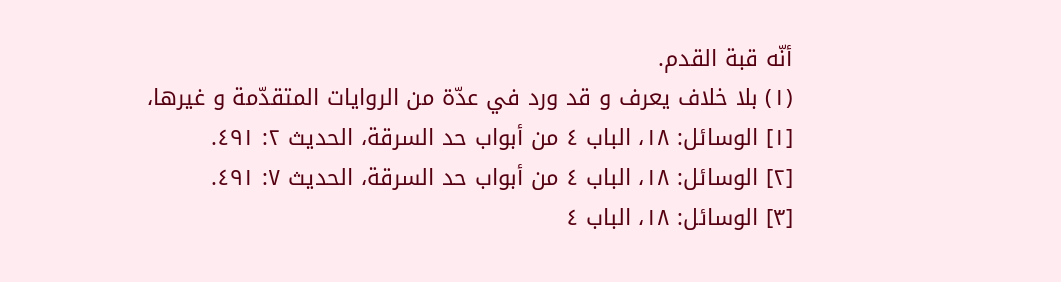أنّه قبة القدم.
(١) بلا خلاف يعرف و قد ورد في عدّة من الروايات المتقدّمة و غيرها،
[١] الوسائل: ١٨، الباب ٤ من أبواب حد السرقة، الحديث ٢: ٤٩١.
[٢] الوسائل: ١٨، الباب ٤ من أبواب حد السرقة، الحديث ٧: ٤٩١.
[٣] الوسائل: ١٨، الباب ٤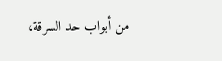من أبواب حد السرقة،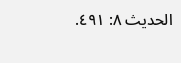الحديث ٨: ٤٩١.